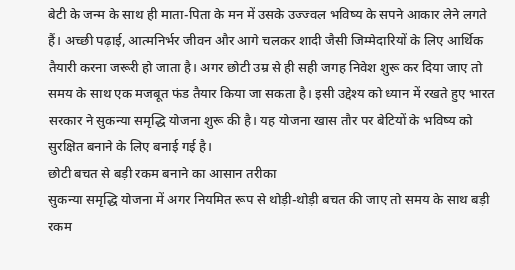बेटी के जन्म के साथ ही माता-पिता के मन में उसके उज्ज्वल भविष्य के सपने आकार लेने लगते हैं। अच्छी पढ़ाई, आत्मनिर्भर जीवन और आगे चलकर शादी जैसी जिम्मेदारियों के लिए आर्थिक तैयारी करना जरूरी हो जाता है। अगर छोटी उम्र से ही सही जगह निवेश शुरू कर दिया जाए तो समय के साथ एक मजबूत फंड तैयार किया जा सकता है। इसी उद्देश्य को ध्यान में रखते हुए भारत सरकार ने सुकन्या समृद्धि योजना शुरू की है। यह योजना खास तौर पर बेटियों के भविष्य को सुरक्षित बनाने के लिए बनाई गई है।
छोटी बचत से बड़ी रकम बनाने का आसान तरीका
सुकन्या समृद्धि योजना में अगर नियमित रूप से थोड़ी-थोड़ी बचत की जाए तो समय के साथ बड़ी रकम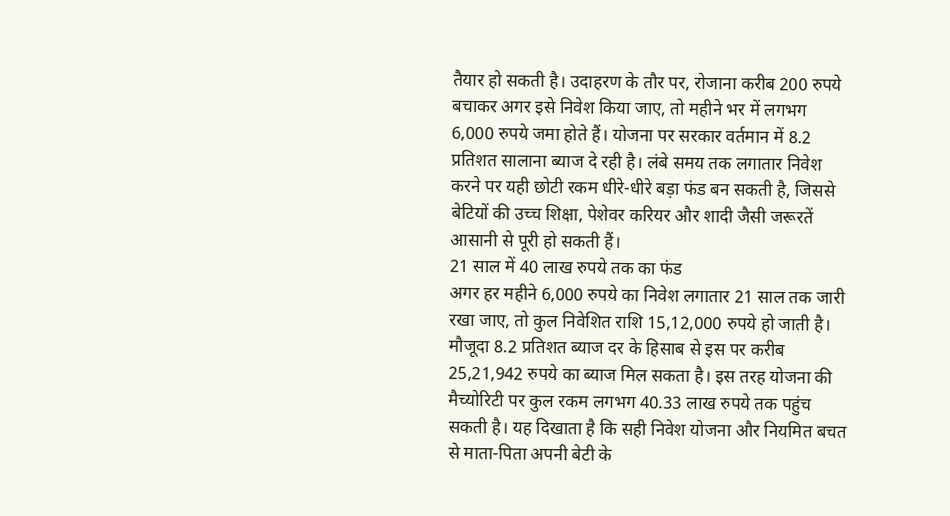तैयार हो सकती है। उदाहरण के तौर पर, रोजाना करीब 200 रुपये बचाकर अगर इसे निवेश किया जाए, तो महीने भर में लगभग 6,000 रुपये जमा होते हैं। योजना पर सरकार वर्तमान में 8.2 प्रतिशत सालाना ब्याज दे रही है। लंबे समय तक लगातार निवेश करने पर यही छोटी रकम धीरे-धीरे बड़ा फंड बन सकती है, जिससे बेटियों की उच्च शिक्षा, पेशेवर करियर और शादी जैसी जरूरतें आसानी से पूरी हो सकती हैं।
21 साल में 40 लाख रुपये तक का फंड
अगर हर महीने 6,000 रुपये का निवेश लगातार 21 साल तक जारी रखा जाए, तो कुल निवेशित राशि 15,12,000 रुपये हो जाती है। मौजूदा 8.2 प्रतिशत ब्याज दर के हिसाब से इस पर करीब 25,21,942 रुपये का ब्याज मिल सकता है। इस तरह योजना की मैच्योरिटी पर कुल रकम लगभग 40.33 लाख रुपये तक पहुंच सकती है। यह दिखाता है कि सही निवेश योजना और नियमित बचत से माता-पिता अपनी बेटी के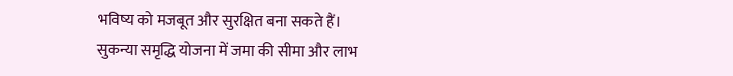भविष्य को मजबूत और सुरक्षित बना सकते हैं।
सुकन्या समृद्धि योजना में जमा की सीमा और लाभ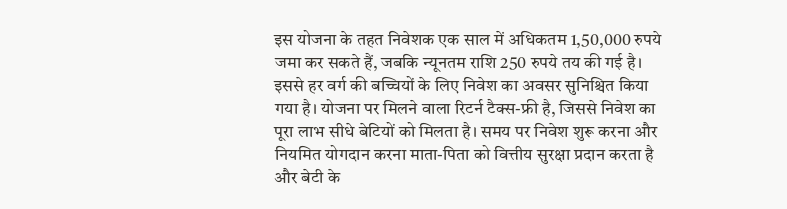इस योजना के तहत निवेशक एक साल में अधिकतम 1,50,000 रुपये जमा कर सकते हैं, जबकि न्यूनतम राशि 250 रुपये तय की गई है। इससे हर वर्ग की बच्चियों के लिए निवेश का अवसर सुनिश्चित किया गया है। योजना पर मिलने वाला रिटर्न टैक्स-फ्री है, जिससे निवेश का पूरा लाभ सीधे बेटियों को मिलता है। समय पर निवेश शुरू करना और नियमित योगदान करना माता-पिता को वित्तीय सुरक्षा प्रदान करता है और बेटी के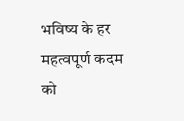भविष्य के हर महत्वपूर्ण कदम को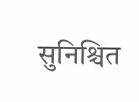सुनिश्चित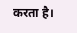करता है।